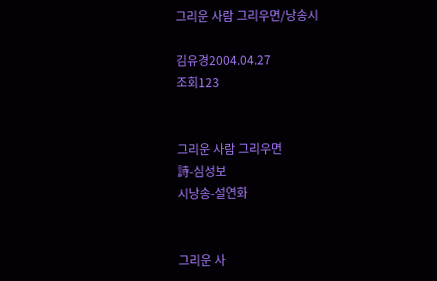그리운 사람 그리우면/낭송시

김유경2004.04.27
조회123


그리운 사람 그리우면
詩-심성보
시낭송-설연화


그리운 사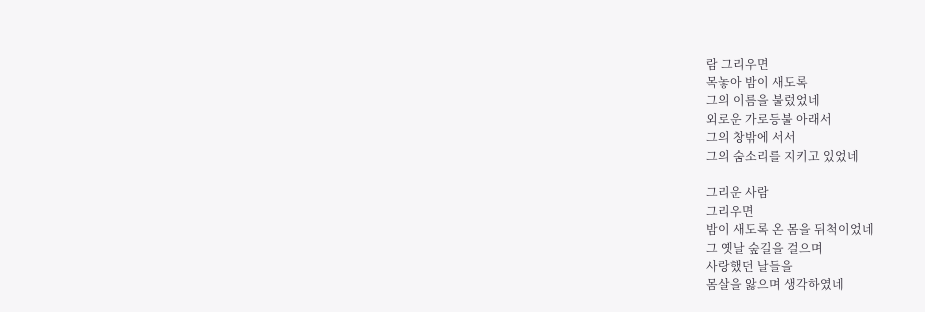람 그리우면
목놓아 밤이 새도록
그의 이름을 불렀었네
외로운 가로등불 아래서
그의 창밖에 서서
그의 숨소리를 지키고 있었네

그리운 사람
그리우면
밤이 새도록 온 몸을 뒤척이었네
그 옛날 숲길을 걸으며
사랑했던 날들을
몸살을 앓으며 생각하였네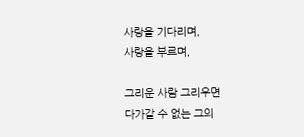사랑을 기다리며,
사랑을 부르며,

그리운 사람 그리우면
다가갈 수 없는 그의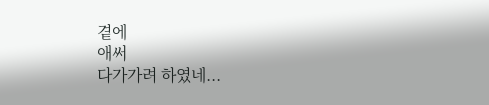곁에
애써
다가가려 하였네...